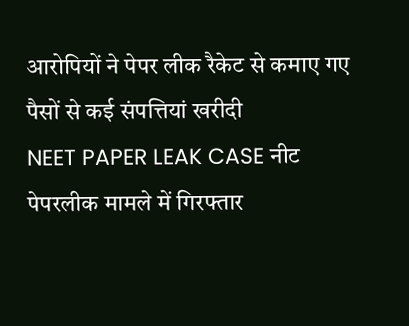आरोपियों ने पेपर लीक रैकेट से कमाए गए पैसों से कई संपत्तियां खरीदी
NEET PAPER LEAK CASE नीट पेपरलीक मामले में गिरफ्तार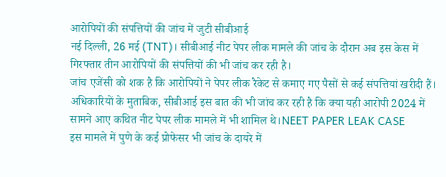आरोपियों की संपत्तियों की जांच में जुटी सीबीआई
नई दिल्ली, 26 मई (TNT)। सीबीआई नीट पेपर लीक मामले की जांच के दौरान अब इस केस में गिरफ्तार तीन आरोपियों की संपत्तियों की भी जांच कर रही है।
जांच एजेंसी को शक है कि आरोपियों ने पेपर लीक रैकेट से कमाए गए पैसों से कई संपत्तियां खरीदी हैं। अधिकारियों के मुताबिक, सीबीआई इस बात की भी जांच कर रही है कि क्या यही आरोपी 2024 में सामने आए कथित नीट पेपर लीक मामले में भी शामिल थे।NEET PAPER LEAK CASE
इस मामले में पुणे के कई प्रोफेसर भी जांच के दायरे में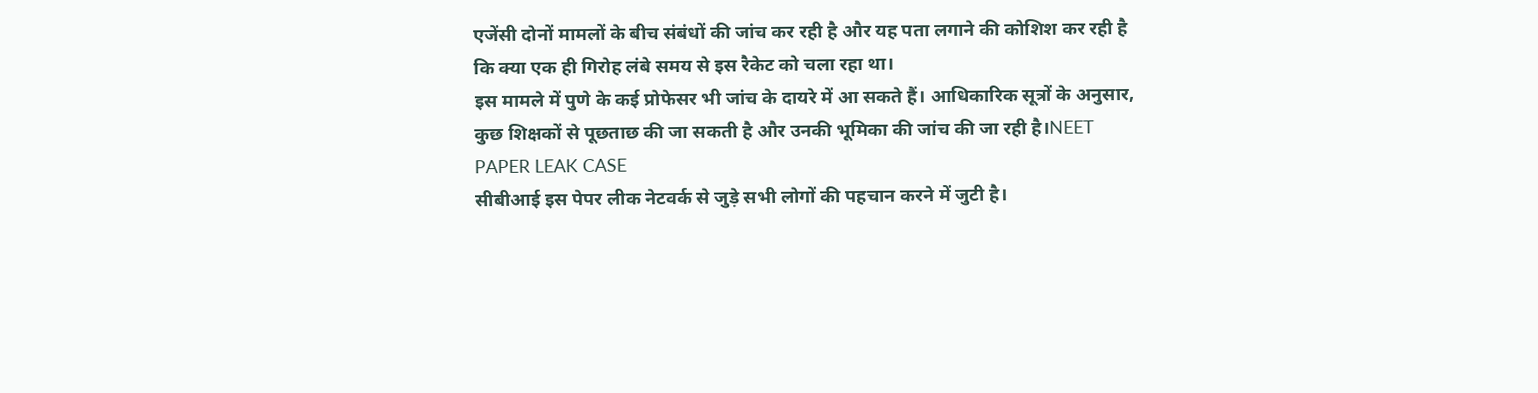एजेंसी दोनों मामलों के बीच संबंधों की जांच कर रही है और यह पता लगाने की कोशिश कर रही है कि क्या एक ही गिरोह लंबे समय से इस रैकेट को चला रहा था।
इस मामले में पुणे के कई प्रोफेसर भी जांच के दायरे में आ सकते हैं। आधिकारिक सूत्रों के अनुसार, कुछ शिक्षकों से पूछताछ की जा सकती है और उनकी भूमिका की जांच की जा रही है।NEET PAPER LEAK CASE
सीबीआई इस पेपर लीक नेटवर्क से जुड़े सभी लोगों की पहचान करने में जुटी है।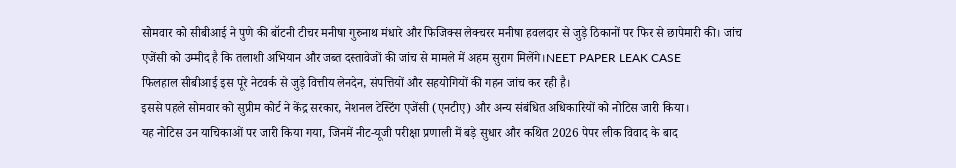सोमवार को सीबीआई ने पुणे की बॉटनी टीचर मनीषा गुरुनाथ मंधारे और फिजिक्स लेक्चरर मनीषा हवलदार से जुड़े ठिकानों पर फिर से छापेमारी की। जांच एजेंसी को उम्मीद है कि तलाशी अभियान और जब्त दस्तावेजों की जांच से मामले में अहम सुराग मिलेंगे।NEET PAPER LEAK CASE
फिलहाल सीबीआई इस पूरे नेटवर्क से जुड़े वित्तीय लेनदेन, संपत्तियों और सहयोगियों की गहन जांच कर रही है।
इससे पहले सोमवार को सुप्रीम कोर्ट ने केंद्र सरकार, नेशनल टेस्टिंग एजेंसी (एनटीए) और अन्य संबंधित अधिकारियों को नोटिस जारी किया।
यह नोटिस उन याचिकाओं पर जारी किया गया, जिनमें नीट-यूजी परीक्षा प्रणाली में बड़े सुधार और कथित 2026 पेपर लीक विवाद के बाद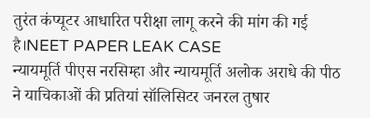तुरंत कंप्यूटर आधारित परीक्षा लागू करने की मांग की गई है।NEET PAPER LEAK CASE
न्यायमूर्ति पीएस नरसिम्हा और न्यायमूर्ति अलोक अराधे की पीठ ने याचिकाओं की प्रतियां सॉलिसिटर जनरल तुषार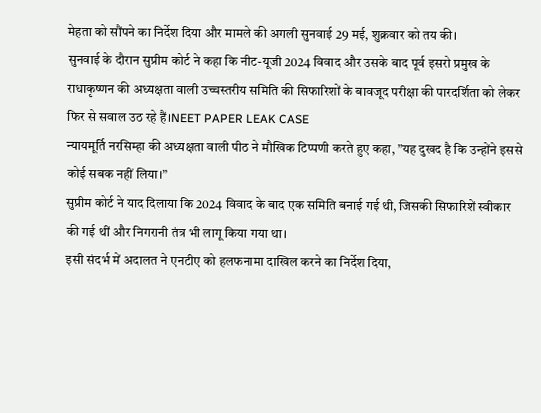मेहता को सौंपने का निर्देश दिया और मामले की अगली सुनवाई 29 मई, शुक्रवार को तय की।
सुनवाई के दौरान सुप्रीम कोर्ट ने कहा कि नीट-यूजी 2024 विवाद और उसके बाद पूर्व इसरो प्रमुख के राधाकृष्णन की अध्यक्षता वाली उच्चस्तरीय समिति की सिफारिशों के बावजूद परीक्षा की पारदर्शिता को लेकर फिर से सवाल उठ रहे हैं।NEET PAPER LEAK CASE
न्यायमूर्ति नरसिम्हा की अध्यक्षता वाली पीठ ने मौखिक टिप्पणी करते हुए कहा, ”यह दुखद है कि उन्होंने इससे कोई सबक नहीं लिया।”
सुप्रीम कोर्ट ने याद दिलाया कि 2024 विवाद के बाद एक समिति बनाई गई थी, जिसकी सिफारिशें स्वीकार की गई थीं और निगरानी तंत्र भी लागू किया गया था।
इसी संदर्भ में अदालत ने एनटीए को हलफनामा दाखिल करने का निर्देश दिया,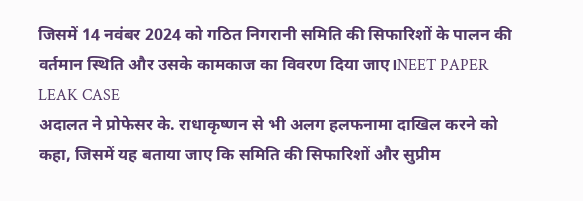जिसमें 14 नवंबर 2024 को गठित निगरानी समिति की सिफारिशों के पालन की वर्तमान स्थिति और उसके कामकाज का विवरण दिया जाए।NEET PAPER LEAK CASE
अदालत ने प्रोफेसर के. राधाकृष्णन से भी अलग हलफनामा दाखिल करने को कहा, जिसमें यह बताया जाए कि समिति की सिफारिशों और सुप्रीम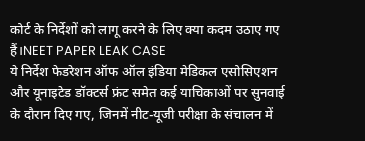कोर्ट के निर्देशों को लागू करने के लिए क्या कदम उठाए गए हैं।NEET PAPER LEAK CASE
ये निर्देश फेडरेशन ऑफ ऑल इंडिया मेडिकल एसोसिएशन और यूनाइटेड डॉक्टर्स फ्रंट समेत कई याचिकाओं पर सुनवाई के दौरान दिए गए, जिनमें नीट-यूजी परीक्षा के संचालन में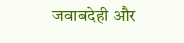जवाबदेही और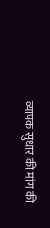व्यापक सुधार की मांग की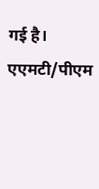गई है।
एएमटी/पीएम